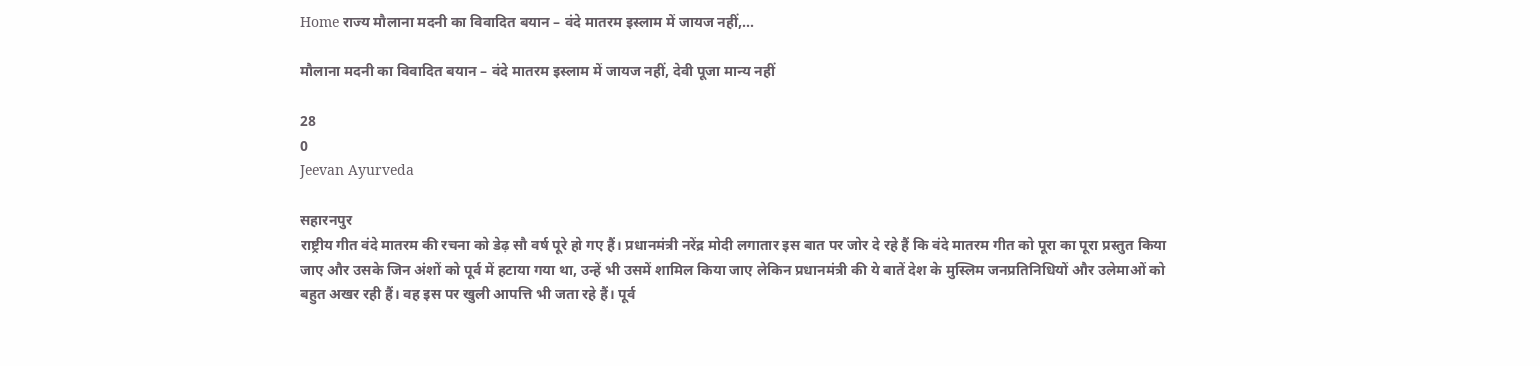Home राज्य मौलाना मदनी का विवादित बयान – वंदे मातरम इस्लाम में जायज नहीं,...

मौलाना मदनी का विवादित बयान – वंदे मातरम इस्लाम में जायज नहीं, देवी पूजा मान्य नहीं

28
0
Jeevan Ayurveda

सहारनपुर
राष्ट्रीय गीत वंदे मातरम की रचना को डेढ़ सौ वर्ष पूरे हो गए हैं। प्रधानमंत्री नरेंद्र मोदी लगातार इस बात पर जोर दे रहे हैं कि वंदे मातरम गीत को पूरा का पूरा प्रस्तुत किया जाए और उसके जिन अंशों को पूर्व में हटाया गया था, उन्हें भी उसमें शामिल किया जाए लेकिन प्रधानमंत्री की ये बातें देश के मुस्लिम जनप्रतिनिधियों और उलेमाओं को बहुत अखर रही हैं। वह इस पर खुली आपत्ति भी जता रहे हैं। पूर्व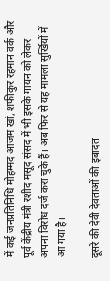में कई जनप्रतिनिधि मोहम्मद आजम खां, शफीकुर रहमान वर्क और पूर्व केंद्रीय मंत्री रशीद मसूद संसद में भी इसके गायन को लेकर अपना विरोध दर्ज करा चुके हैं। अब फिर से यह मामला सुर्खियों में आ गया है।

दूसरे की देवी देवताओं की इबादत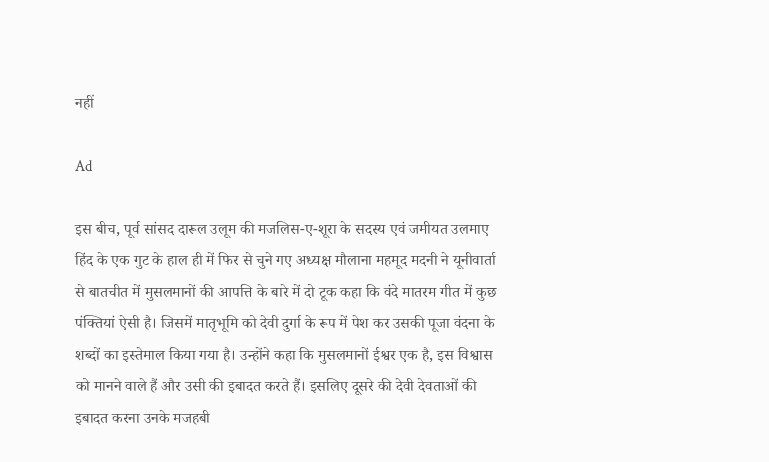नहीं

Ad

इस बीच, पूर्व सांसद दारूल उलूम की मजलिस-ए-शूरा के सदस्य एवं जमीयत उलमाए हिंद के एक गुट के हाल ही में फिर से चुने गए अध्यक्ष मौलाना महमूद मदनी ने यूनीवार्ता से बातचीत में मुसलमानों की आपत्ति के बारे में दो टूक कहा कि वंदे मातरम गीत में कुछ पंक्तियां ऐसी है। जिसमें मातृभूमि को देवी दुर्गा के रूप में पेश कर उसकी पूजा वंदना के शब्दों का इस्तेमाल किया गया है। उन्होंने कहा कि मुसलमानों ईश्वर एक है, इस विश्वास को मानने वाले हैं और उसी की इबादत करते हैं। इसलिए दूसरे की देवी देवताओं की इबादत करना उनके मजहबी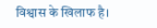विश्वास के खिलाफ है।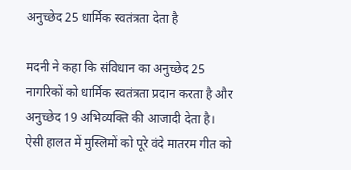अनुच्छेद 25 धार्मिक स्वतंत्रता देता है

मदनी ने कहा कि संविधान का अनुच्छेद 25 नागरिकों को धार्मिक स्वतंत्रता प्रदान करता है और अनुच्छेद 19 अभिव्यक्ति की आजादी देता है। ऐसी हालत में मुस्लिमों को पूरे वंदे मातरम गीत को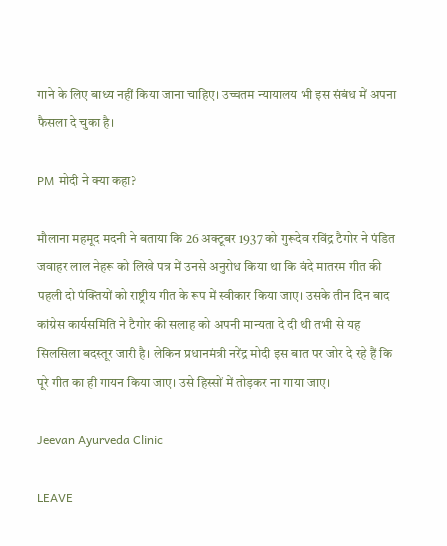गाने के लिए बाध्य नहीं किया जाना चाहिए। उच्चतम न्यायालय भी इस संबंध में अपना फैसला दे चुका है।

PM मोदी ने क्या कहा?

मौलाना महमूद मदनी ने बताया कि 26 अक्टूबर 1937 को गुरूदेव रविंद्र टैगोर ने पंडित जवाहर लाल नेहरू को लिखे पत्र में उनसे अनुरोध किया था कि वंदे मातरम गीत की पहली दो पंक्तियों को राष्ट्रीय गीत के रूप में स्वीकार किया जाए। उसके तीन दिन बाद कांग्रेस कार्यसमिति ने टैगोर की सलाह को अपनी मान्यता दे दी थी तभी से यह सिलसिला बदस्तूर जारी है। लेकिन प्रधानमंत्री नरेंद्र मोदी इस बात पर जोर दे रहे हैं कि पूरे गीत का ही गायन किया जाए। उसे हिस्सों में तोड़कर ना गाया जाए।

Jeevan Ayurveda Clinic

LEAVE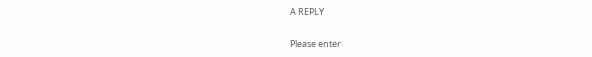A REPLY

Please enter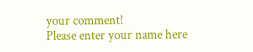your comment!
Please enter your name here